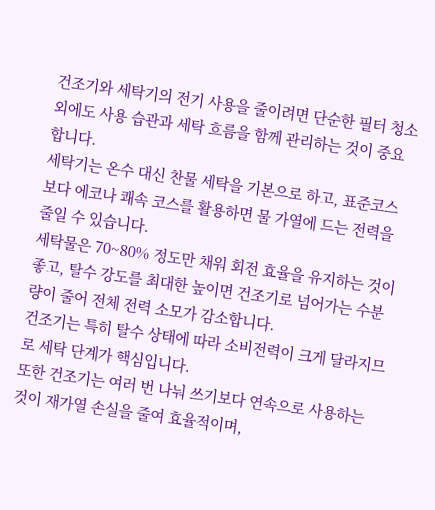건조기와 세탁기의 전기 사용을 줄이려면 단순한 필터 청소 외에도 사용 습관과 세탁 흐름을 함께 관리하는 것이 중요합니다.
세탁기는 온수 대신 찬물 세탁을 기본으로 하고, 표준코스보다 에코나 쾌속 코스를 활용하면 물 가열에 드는 전력을 줄일 수 있습니다.
세탁물은 70~80% 정도만 채워 회전 효율을 유지하는 것이 좋고, 탈수 강도를 최대한 높이면 건조기로 넘어가는 수분량이 줄어 전체 전력 소모가 감소합니다.
건조기는 특히 탈수 상태에 따라 소비전력이 크게 달라지므로 세탁 단계가 핵심입니다.
또한 건조기는 여러 번 나눠 쓰기보다 연속으로 사용하는 것이 재가열 손실을 줄여 효율적이며,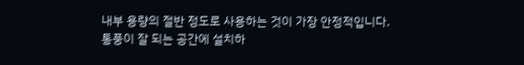내부 용량의 절반 정도로 사용하는 것이 가장 안정적입니다.
통풍이 잘 되는 공간에 설치하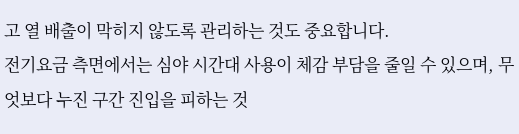고 열 배출이 막히지 않도록 관리하는 것도 중요합니다.
전기요금 측면에서는 심야 시간대 사용이 체감 부담을 줄일 수 있으며, 무엇보다 누진 구간 진입을 피하는 것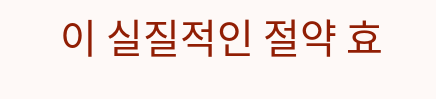이 실질적인 절약 효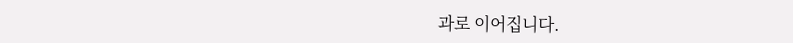과로 이어집니다.